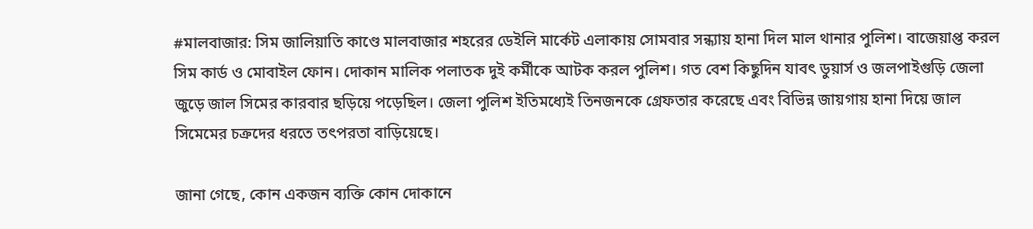#মালবাজার: সিম জালিয়াতি কাণ্ডে মালবাজার শহরের ডেইলি মার্কেট এলাকায় সোমবার সন্ধ্যায় হানা দিল মাল থানার পুলিশ। বাজেয়াপ্ত করল সিম কার্ড ও মোবাইল ফোন। দোকান মালিক পলাতক দুই কর্মীকে আটক করল পুলিশ। গত বেশ কিছুদিন যাবৎ ডুয়ার্স ও জলপাইগুড়ি জেলা জুড়ে জাল সিমের কারবার ছড়িয়ে পড়েছিল। জেলা পুলিশ ইতিমধ্যেই তিনজনকে গ্রেফতার করেছে এবং বিভিন্ন জায়গায় হানা দিয়ে জাল সিমেমের চক্রদের ধরতে তৎপরতা বাড়িয়েছে।

জানা গেছে, কোন একজন ব্যক্তি কোন দোকানে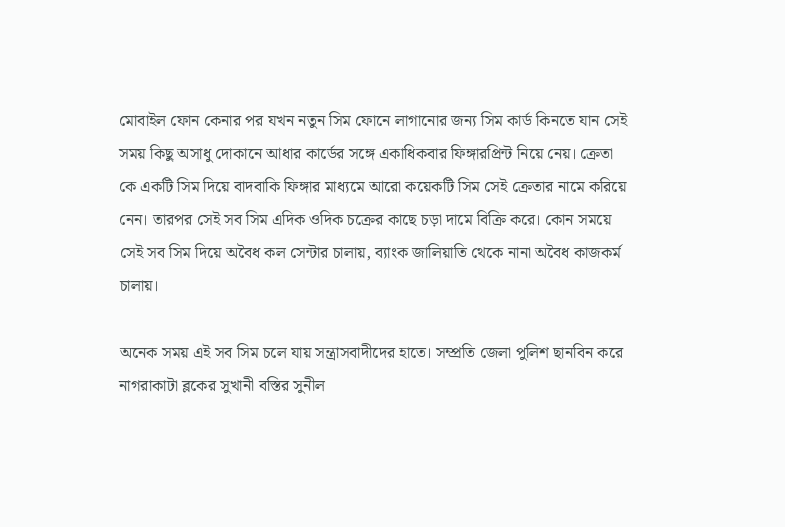মোবাইল ফোন কেনার পর যখন নতুন সিম ফোনে লাগানোর জন্য সিম কার্ড কিনতে যান সেই সময় কিছু অসাধু দোকানে আধার কার্ডের সঙ্গে একাধিকবার ফিঙ্গারপ্রিন্ট নিয়ে নেয়। ক্রেতা কে একটি সিম দিয়ে বাদবাকি ফিঙ্গার মাধ্যমে আরো কয়েকটি সিম সেই ক্রেতার নামে করিয়ে নেন। তারপর সেই সব সিম এদিক ওদিক চক্রের কাছে চড়া দামে বিক্রি করে। কোন সময়ে সেই সব সিম দিয়ে অবৈধ কল সেন্টার চালায়, ব্যাংক জালিয়াতি থেকে নানা অবৈধ কাজকর্ম চালায়।

অনেক সময় এই সব সিম চলে যায় সন্ত্রাসবাদীদের হাতে। সম্প্রতি জেলা পুলিশ ছানবিন করে নাগরাকাটা ব্লকের সুখানী বস্তির সুনীল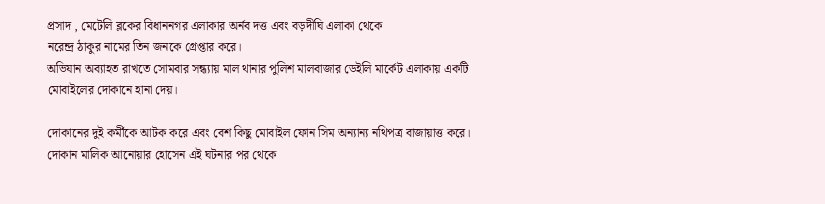প্রসাদ , মেটেলি ব্লকের বিধাননগর এলাকার অর্নব দত্ত এবং বড়দীঘি এলাকা থেকে
নরেন্দ্র ঠাকুর নামের তিন জনকে গ্রেপ্তার করে।
অভিযান অব্যাহত রাখতে সোমবার সন্ধ্যায় মাল থানার পুলিশ মালবাজার ডেইলি মার্কেট এলাকায় একটি মোবাইলের দোকানে হানা দেয়।

দোকানের দুই কর্মীকে আটক করে এবং বেশ কিছু মোবাইল ফোন সিম অন্যান্য নথিপত্র বাজায়াত্ত করে। দোকান মালিক আনোয়ার হোসেন এই ঘটনার পর থেকে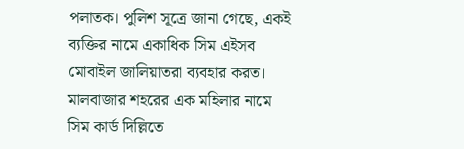পলাতক। পুলিশ সূত্রে জানা গেছে, একই ব্যক্তির নামে একাধিক সিম এইসব মোবাইল জালিয়াতরা ব্যবহার করত। মালবাজার শহরের এক মহিলার নামে সিম কার্ড দিল্লিতে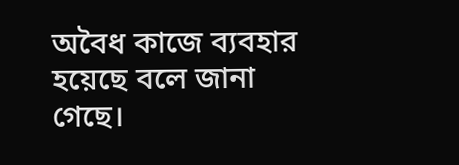অবৈধ কাজে ব্যবহার হয়েছে বলে জানা গেছে।